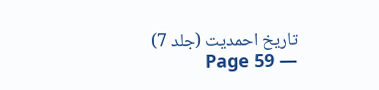تاریخ احمدیت (جلد 7) — Page 59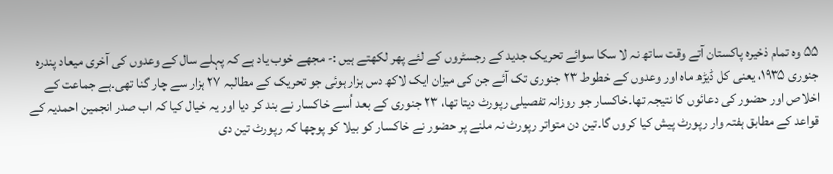۵۵ وہ تمام ذخیرہ پاکستان آتے وقت ساتھ نہ لا سکا سوائے تحریک جدید کے رجسٹروں کے لئے پھر لکھتے ہیں :- مجھے خوب یاد ہے کہ پہلے سال کے وعدوں کی آخری میعاد پندرہ جنوری ۱۹۳۵، یعنی کل ڈیڑھ ماہ اور وعدوں کے خطوط ۲۳ جنوری تک آئے جن کی میزان ایک لاکھ دس ہزار ہوئی جو تحریک کے مطالبہ ۲۷ ہزار سے چار گنا تھی۔ہے جماعت کے اخلاص اور حضور کی دعائوں کا نتیجہ تھا۔خاکسار جو روزانہ تفصیلی رپورٹ دیتا تھا، ۲۳ جنوری کے بعد اُسے خاکسار نے بند کر دیا اور یہ خیال کیا کہ اب صدر انجمین احمدیہ کے قواعد کے مطابق ہفتہ وار رپورٹ پیش کیا کروں گا۔تین دن متواتر رپورٹ نہ ملنے پر حضور نے خاکسار کو بیلا کو پوچھا کہ رپورٹ تین دی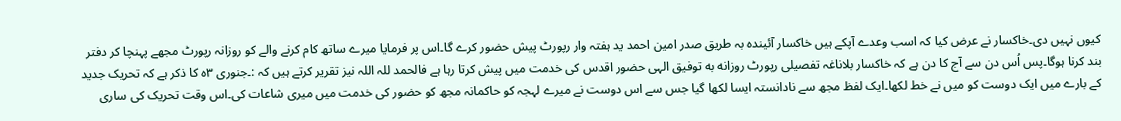کیوں نہیں دی۔خاکسار نے عرض کیا کہ اسب وعدے آپکے ہیں خاکسار آئیندہ بہ طریق صدر امین احمد ید ہفتہ وار رپورٹ پیش حضور کرے گا۔اس پر فرمایا میرے ساتھ کام کرنے والے کو روزانہ رپورٹ مجھے پہنچا کر دفتر بند کرنا ہوگا۔پس اُس دن سے آج کا دن ہے کہ خاکسار بلاناغہ تفصیلی رپورٹ روزانه به توفیق الہی حضور اقدس کی خدمت میں پیش کرتا رہا ہے فالحمد للہ اللہ نیز تقریر کرتے ہیں کہ :۔جنوری ۳ہ کا ذکر ہے کہ تحریک جدید کے بارے میں ایک دوست کو میں نے خط لکھا۔ایک لفظ مجھ سے نادانستہ ایسا لکھا گیا جس سے اس دوست نے میرے لہجہ کو حاکمانہ مجھ کو حضور کی خدمت میں میری شاعات کی۔اس وقت تحریک کی ساری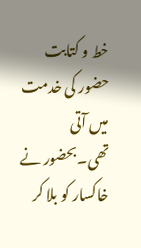خط و کتابت حضور کی خدمت میں آتی تھی۔بحضور نے خاکسار کو بلا کر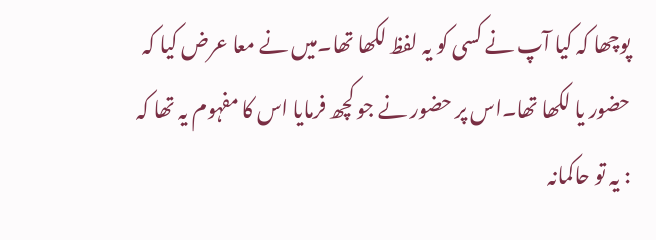پوچھا کہ کیا آپ نے کسی کو یہ لفظ لکھا تھا۔میں نے معا عرض کیا کہ حضور یا لکھا تھا۔اس پر حضور نے جو کچھ فرمایا اس کا مفہوم یہ تھا کہ : یہ تو حاکمانہ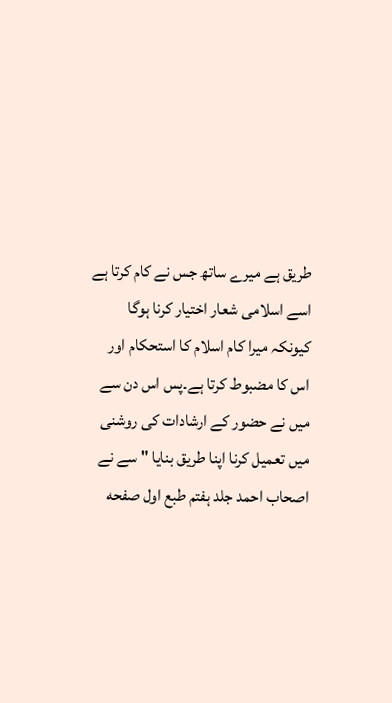طریق ہے میرے ساتھ جس نے کام کرتا ہے اسے اسلامی شعار اختیار کرنا ہوگا کیونکہ میرا کام اسلام کا استحکام اور اس کا مضبوط کرتا ہے۔پس اس دن سے میں نے حضور کے ارشادات کی روشنی میں تعمیل کرنا اپنا طریق بنایا " سے نے اصحاب احمد جلد ہفتم طبع اول صفحه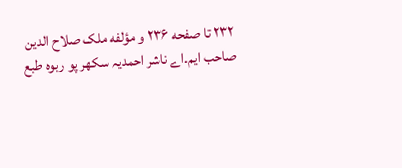۲۳۲ تا صفحه ۲۳۶ و مؤلفه ملک صلاح الدین صاحب ایم۔اے ناشر احمدیہ سکھر پو ربوہ طبع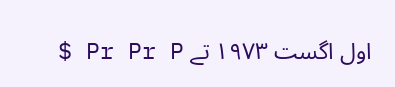اول اگست ۱۹۷۳ تے Pr Pr P $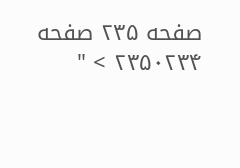صفحه ۲۳۵ صفحه ۲۳۵۰۲۳۴ > "